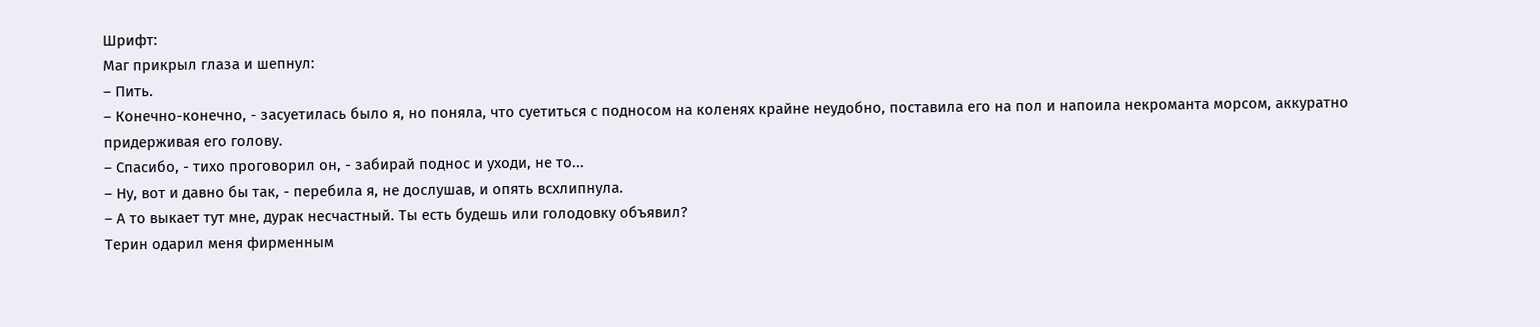Шрифт:
Маг прикрыл глаза и шепнул:
– Пить.
– Конечно-конечно, - засуетилась было я, но поняла, что суетиться с подносом на коленях крайне неудобно, поставила его на пол и напоила некроманта морсом, аккуратно придерживая его голову.
– Спасибо, - тихо проговорил он, - забирай поднос и уходи, не то...
– Ну, вот и давно бы так, - перебила я, не дослушав, и опять всхлипнула.
– А то выкает тут мне, дурак несчастный. Ты есть будешь или голодовку объявил?
Терин одарил меня фирменным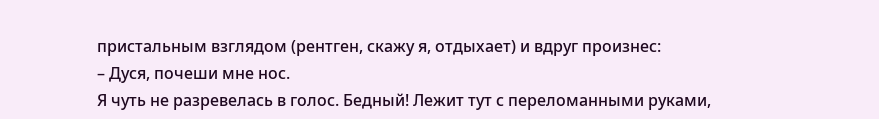пристальным взглядом (рентген, скажу я, отдыхает) и вдруг произнес:
– Дуся, почеши мне нос.
Я чуть не разревелась в голос. Бедный! Лежит тут с переломанными руками,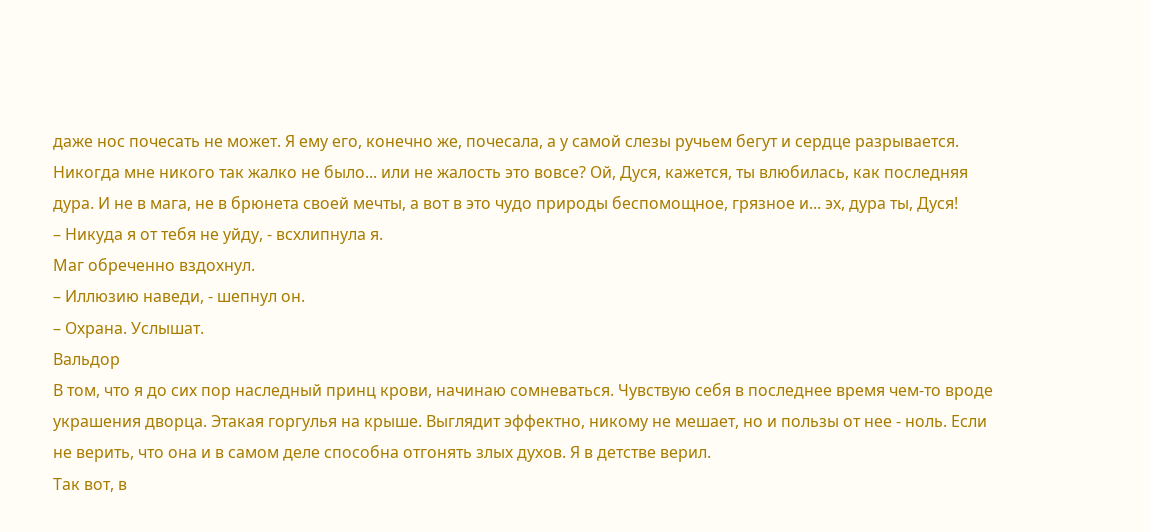даже нос почесать не может. Я ему его, конечно же, почесала, а у самой слезы ручьем бегут и сердце разрывается. Никогда мне никого так жалко не было... или не жалость это вовсе? Ой, Дуся, кажется, ты влюбилась, как последняя дура. И не в мага, не в брюнета своей мечты, а вот в это чудо природы беспомощное, грязное и... эх, дура ты, Дуся!
– Никуда я от тебя не уйду, - всхлипнула я.
Маг обреченно вздохнул.
– Иллюзию наведи, - шепнул он.
– Охрана. Услышат.
Вальдор
В том, что я до сих пор наследный принц крови, начинаю сомневаться. Чувствую себя в последнее время чем-то вроде украшения дворца. Этакая горгулья на крыше. Выглядит эффектно, никому не мешает, но и пользы от нее - ноль. Если не верить, что она и в самом деле способна отгонять злых духов. Я в детстве верил.
Так вот, в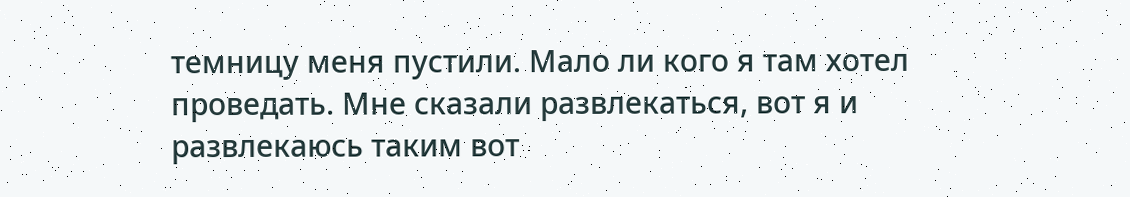темницу меня пустили. Мало ли кого я там хотел проведать. Мне сказали развлекаться, вот я и развлекаюсь таким вот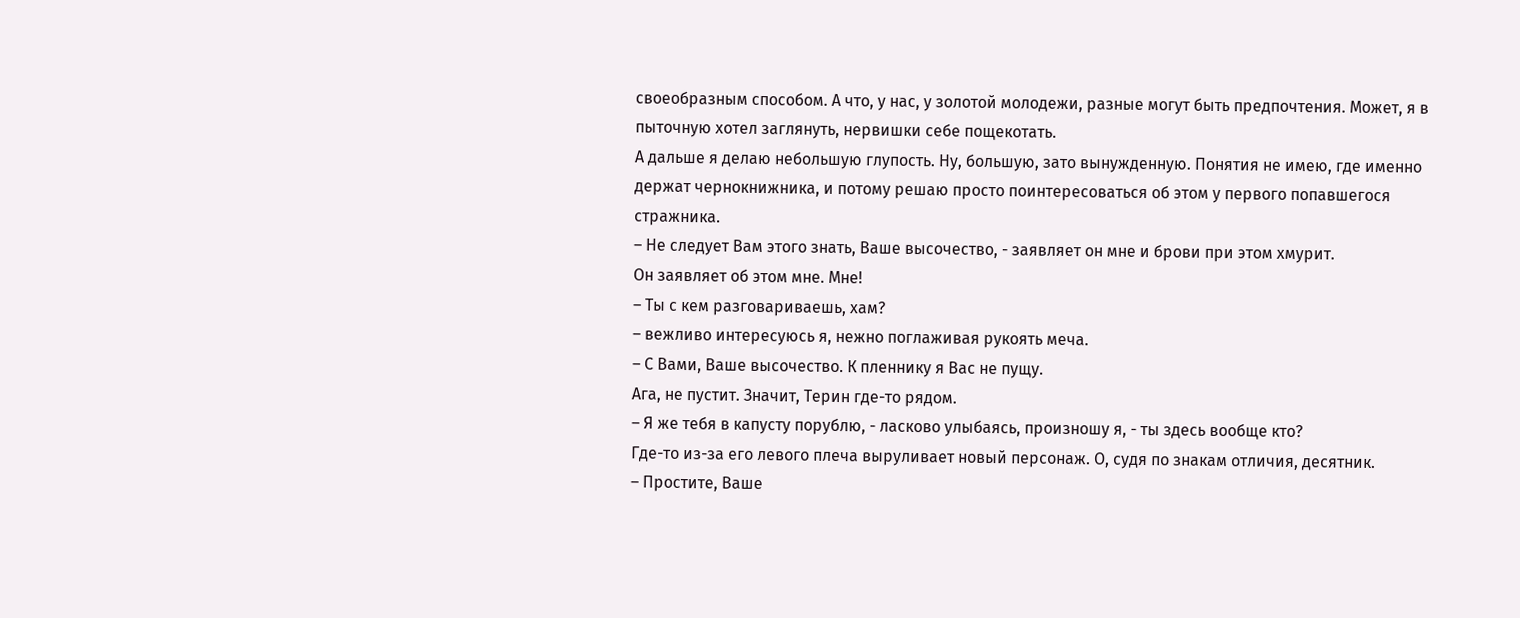своеобразным способом. А что, у нас, у золотой молодежи, разные могут быть предпочтения. Может, я в пыточную хотел заглянуть, нервишки себе пощекотать.
А дальше я делаю небольшую глупость. Ну, большую, зато вынужденную. Понятия не имею, где именно держат чернокнижника, и потому решаю просто поинтересоваться об этом у первого попавшегося стражника.
– Не следует Вам этого знать, Ваше высочество, - заявляет он мне и брови при этом хмурит.
Он заявляет об этом мне. Мне!
– Ты с кем разговариваешь, хам?
– вежливо интересуюсь я, нежно поглаживая рукоять меча.
– С Вами, Ваше высочество. К пленнику я Вас не пущу.
Ага, не пустит. Значит, Терин где-то рядом.
– Я же тебя в капусту порублю, - ласково улыбаясь, произношу я, - ты здесь вообще кто?
Где-то из-за его левого плеча выруливает новый персонаж. О, судя по знакам отличия, десятник.
– Простите, Ваше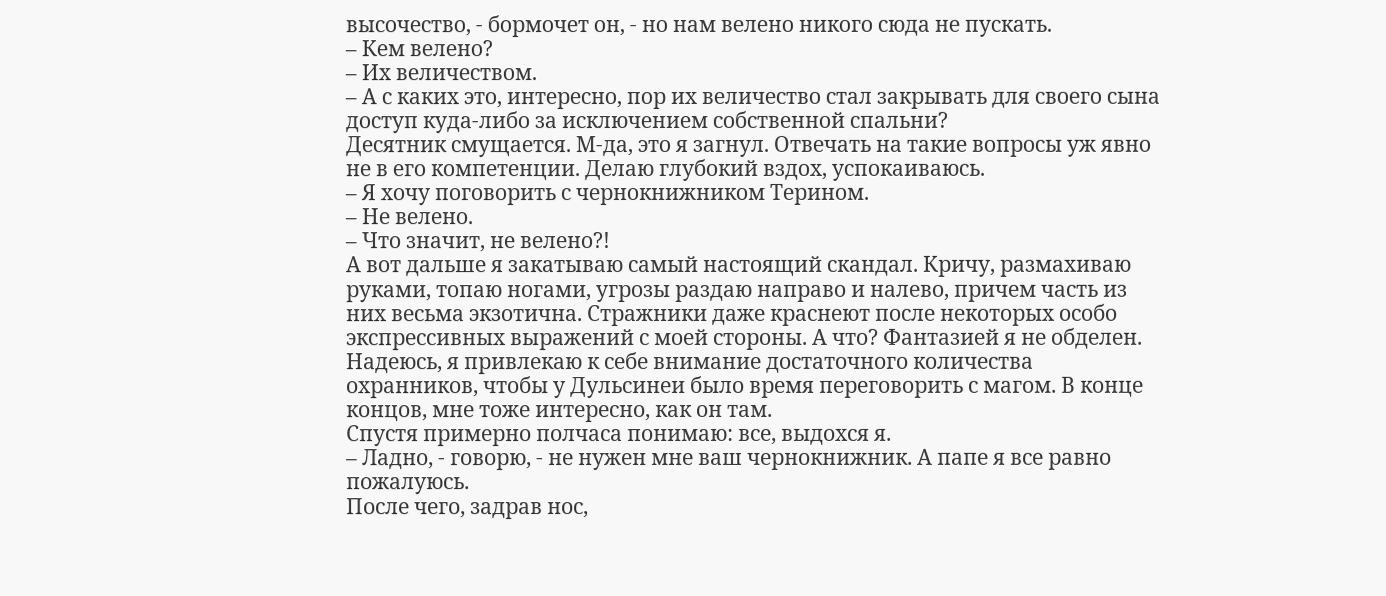высочество, - бормочет он, - но нам велено никого сюда не пускать.
– Кем велено?
– Их величеством.
– А с каких это, интересно, пор их величество стал закрывать для своего сына доступ куда-либо за исключением собственной спальни?
Десятник смущается. М-да, это я загнул. Отвечать на такие вопросы уж явно не в его компетенции. Делаю глубокий вздох, успокаиваюсь.
– Я хочу поговорить с чернокнижником Терином.
– Не велено.
– Что значит, не велено?!
А вот дальше я закатываю самый настоящий скандал. Кричу, размахиваю руками, топаю ногами, угрозы раздаю направо и налево, причем часть из них весьма экзотична. Стражники даже краснеют после некоторых особо экспрессивных выражений с моей стороны. А что? Фантазией я не обделен.
Надеюсь, я привлекаю к себе внимание достаточного количества охранников, чтобы у Дульсинеи было время переговорить с магом. В конце концов, мне тоже интересно, как он там.
Спустя примерно полчаса понимаю: все, выдохся я.
– Ладно, - говорю, - не нужен мне ваш чернокнижник. А папе я все равно пожалуюсь.
После чего, задрав нос,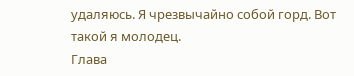удаляюсь. Я чрезвычайно собой горд. Вот такой я молодец.
Глава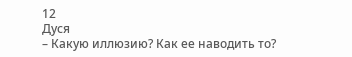12
Дуся
– Какую иллюзию? Как ее наводить то?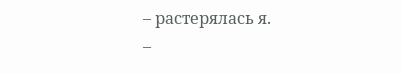– растерялась я.
–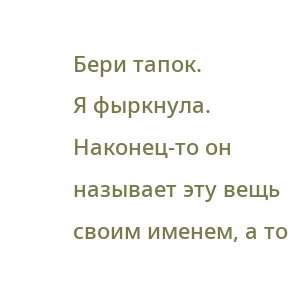Бери тапок.
Я фыркнула. Наконец-то он называет эту вещь своим именем, а то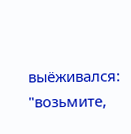выёживался: "возьмите,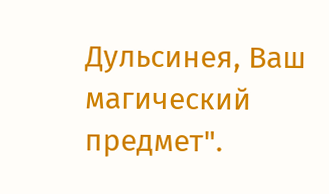Дульсинея, Ваш магический предмет".